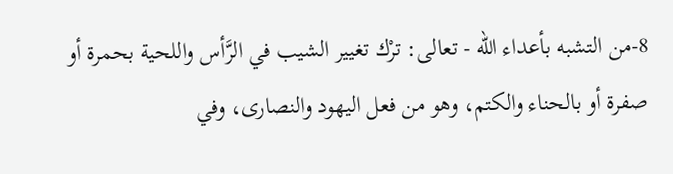8-من التشبه بأعداء الله - تعالى: ترْك تغيير الشيب في الرَّأس واللحية بحمرة أو صفرة أو بالحناء والكتم، وهو من فعل اليهود والنصارى، وفي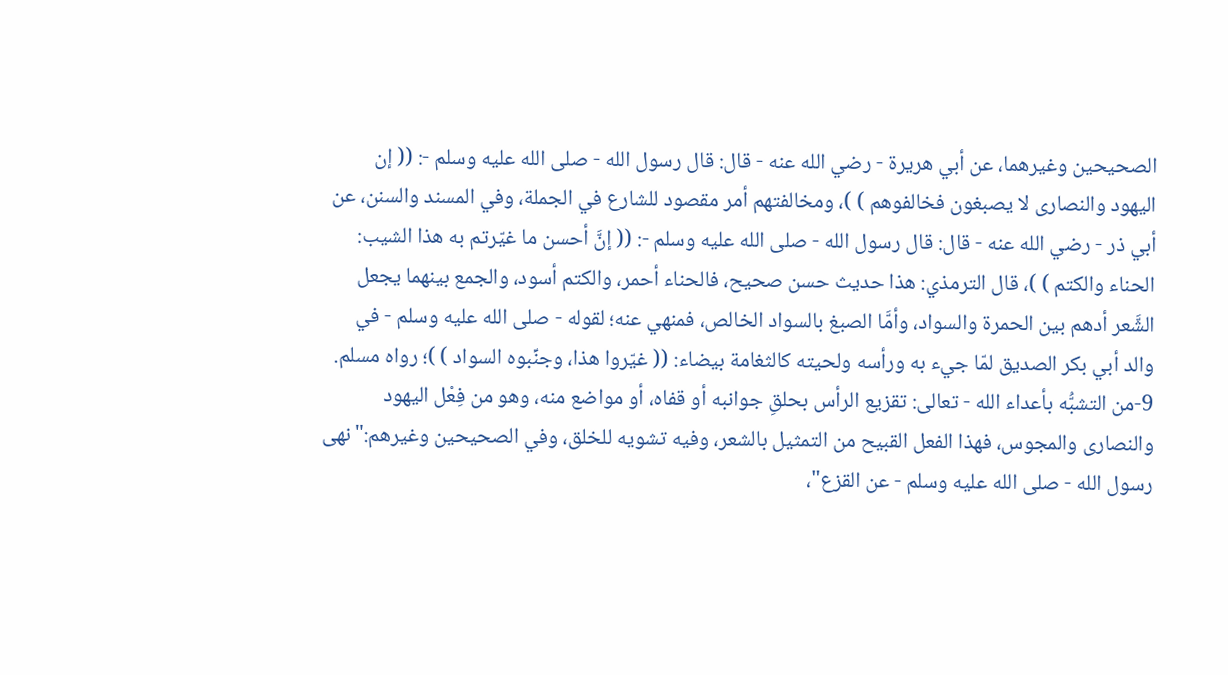الصحيحين وغيرهما، عن أبي هريرة - رضي الله عنه - قال: قال رسول الله - صلى الله عليه وسلم -: (( إن اليهود والنصارى لا يصبغون فخالفوهم ) )، ومخالفتهم أمر مقصود للشارع في الجملة، وفي المسند والسنن، عن أبي ذر - رضي الله عنه - قال: قال رسول الله - صلى الله عليه وسلم -: (( إنَّ أحسن ما غيّرتم به هذا الشيب: الحناء والكتم ) )، قال الترمذي: هذا حديث حسن صحيح، فالحناء أحمر، والكتم أسود، والجمع بينهما يجعل الشَّعر أدهم بين الحمرة والسواد، وأمَّا الصبغ بالسواد الخالص، فمنهي عنه؛ لقوله - صلى الله عليه وسلم - في والد أبي بكر الصديق لمّا جيء به ورأسه ولحيته كالثغامة بيضاء: (( غيّروا هذا، وجنِّبوه السواد ) )؛ رواه مسلم.
9-من التشبُّه بأعداء الله - تعالى: تقزيع الرأس بحلقِ جوانبه أو قفاه، أو مواضع منه، وهو من فِعْل اليهود والنصارى والمجوس، فهذا الفعل القبيح من التمثيل بالشعر، وفيه تشويه للخلق، وفي الصحيحين وغيرهم:"نهى رسول الله - صلى الله عليه وسلم - عن القزع"،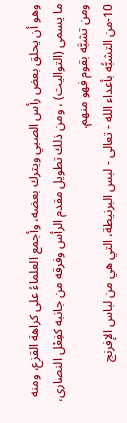وهو أن يحلق بعض رأس الصبي ويترك بعضه، وأجمع العلماءُ على كراهة القزع، ومنه ما يسمى (التواليت) ، ومن ذلك تطويل مقدم الرأس وفرقه من جانبه كفِعْل النصارى، ومن تشبَّه بقوم فهو منهم.
10-من التشبُّه بأعداء الله - تعالى - لبس البرنيطة، التي هي من لباس الإفرنج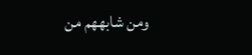ومن شابههم من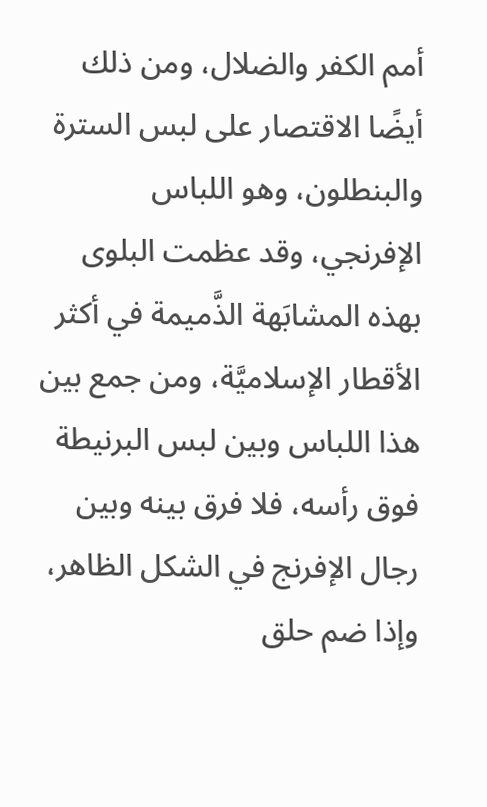أمم الكفر والضلال، ومن ذلك أيضًا الاقتصار على لبس السترة والبنطلون، وهو اللباس الإفرنجي، وقد عظمت البلوى بهذه المشابَهة الذَّميمة في أكثر الأقطار الإسلاميَّة، ومن جمع بين هذا اللباس وبين لبس البرنيطة فوق رأسه، فلا فرق بينه وبين رجال الإفرنج في الشكل الظاهر، وإذا ضم حلق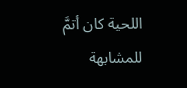اللحية كان أتمَّ للمشابهة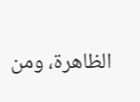الظاهرة، ومن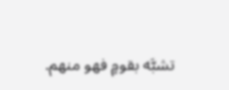تشبَّه بقومٍ فهو منهم.